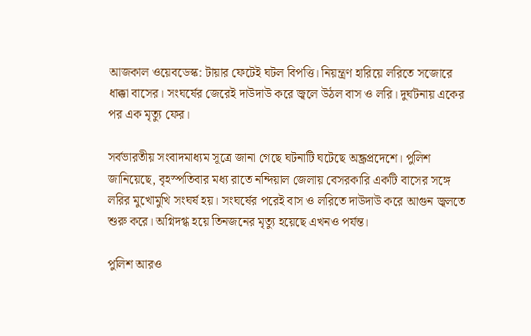আজকাল ওয়েবডেস্ক: টায়ার ফেটেই ঘটল বিপত্তি। নিয়ন্ত্রণ হারিয়ে লরিতে সজোরে ধাক্কা বাসের। সংঘর্ষের জেরেই দাউদাউ করে জ্বলে উঠল বাস ও লরি।‌ দুর্ঘটনায় একের পর এক মৃত্যু ফের।

সর্বভারতীয় সংবাদমাধ্যম সূত্রে জানা গেছে ঘটনাটি ঘটেছে অন্ধ্রপ্রদেশে। পুলিশ জানিয়েছে, বৃহস্পতিবার মধ্য রাতে নন্দিয়াল জেলায় বেসরকারি একটি বাসের সঙ্গে লরির মুখোমুখি সংঘর্ষ হয়। সংঘর্ষের পরেই বাস ও লরিতে দাউদাউ করে আগুন জ্বলতে শুরু করে। অগ্নিদগ্ধ হয়ে তিনজনের মৃত্যু হয়েছে এখনও পর্যন্ত।

পুলিশ আরও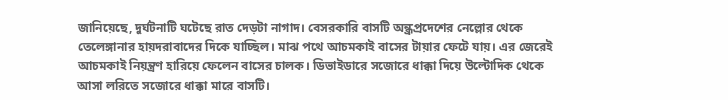জানিয়েছে, দুর্ঘটনাটি ঘটেছে রাত দেড়টা নাগাদ। বেসরকারি বাসটি অন্ধ্রপ্রদেশের নেল্লোর থেকে তেলেঙ্গানার হায়দরাবাদের দিকে যাচ্ছিল। মাঝ পথে আচমকাই বাসের টায়ার ফেটে যায়। এর জেরেই আচমকাই নিয়ন্ত্রণ হারিয়ে ফেলেন বাসের চালক। ডিভাইডারে সজোরে ধাক্কা দিয়ে উল্টোদিক থেকে আসা লরিতে সজোরে ধাক্কা মারে বাসটি।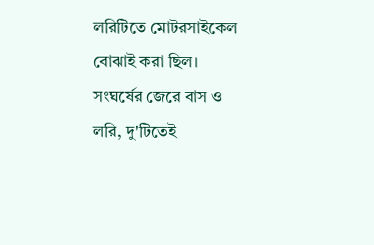লরিটিতে মোটরসাইকেল বোঝাই করা ছিল। সংঘর্ষের জেরে বাস ও লরি, দু'টিতেই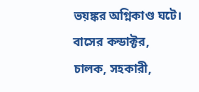ভয়ঙ্কর অগ্নিকাণ্ড ঘটে। বাসের কন্ডাক্টর, চালক, সহকারী,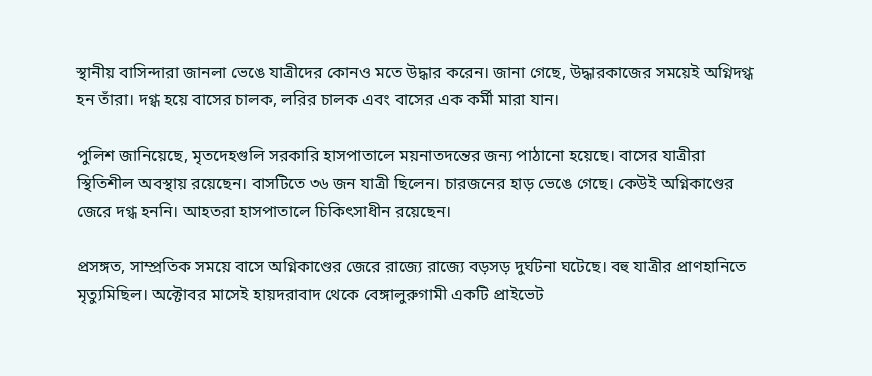স্থানীয় বাসিন্দারা জানলা ভেঙে যাত্রীদের কোনও মতে উদ্ধার করেন। জানা গেছে, উদ্ধারকাজের সময়েই অগ্নিদগ্ধ হন তাঁরা। দগ্ধ হয়ে বাসের চালক, লরির চালক এবং বাসের এক কর্মী মারা যান।

পুলিশ জানিয়েছে, মৃতদেহগুলি সরকারি হাসপাতালে ময়নাতদন্তের জন্য পাঠানো হয়েছে। বাসের যাত্রীরা স্থিতিশীল অবস্থায় রয়েছেন। বাসটিতে ৩৬ জন যাত্রী ছিলেন। চারজনের হাড় ভেঙে গেছে। কেউই অগ্নিকাণ্ডের জেরে দগ্ধ হননি। আহতরা হাসপাতালে চিকিৎসাধীন রয়েছেন।

প্রসঙ্গত, সাম্প্রতিক সময়ে বাসে অগ্নিকাণ্ডের জেরে রাজ্যে রাজ্যে বড়সড় দুর্ঘটনা ঘটেছে। বহু যাত্রীর প্রাণহানিতে মৃত্যুমিছিল। অক্টোবর মাসেই হায়দরাবাদ থেকে বেঙ্গালুরুগামী একটি প্রাইভেট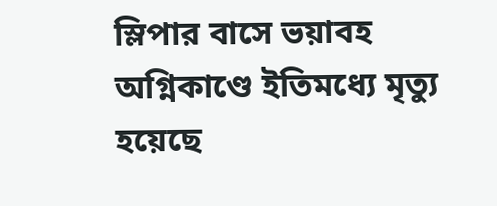স্লিপার বাসে ভয়াবহ অগ্নিকাণ্ডে ইতিমধ্যে মৃত্যু হয়েছে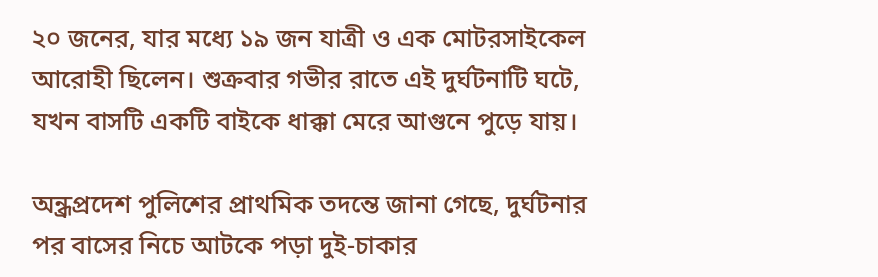২০ জনের, যার মধ্যে ১৯ জন যাত্রী ও এক মোটরসাইকেল আরোহী ছিলেন। শুক্রবার গভীর রাতে এই দুর্ঘটনাটি ঘটে, যখন বাসটি একটি বাইকে ধাক্কা মেরে আগুনে পুড়ে যায়।

অন্ধ্রপ্রদেশ পুলিশের প্রাথমিক তদন্তে জানা গেছে, দুর্ঘটনার পর বাসের নিচে আটকে পড়া দুই-চাকার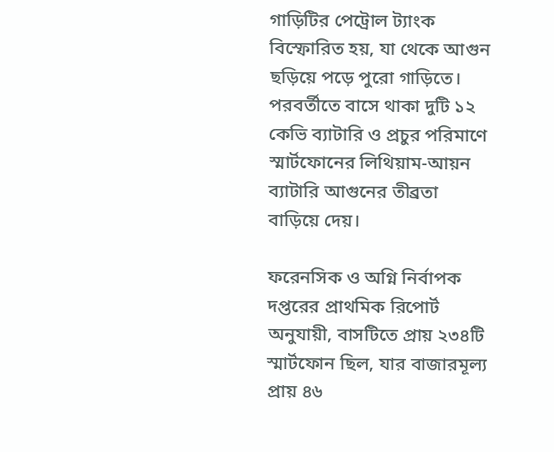গাড়িটির পেট্রোল ট্যাংক বিস্ফোরিত হয়, যা থেকে আগুন ছড়িয়ে পড়ে পুরো গাড়িতে। পরবর্তীতে বাসে থাকা দুটি ১২ কেভি ব্যাটারি ও প্রচুর পরিমাণে স্মার্টফোনের লিথিয়াম-আয়ন ব্যাটারি আগুনের তীব্রতা বাড়িয়ে দেয়।

ফরেনসিক ও অগ্নি নির্বাপক দপ্তরের প্রাথমিক রিপোর্ট অনুযায়ী, বাসটিতে প্রায় ২৩৪টি স্মার্টফোন ছিল, যার বাজারমূল্য প্রায় ৪৬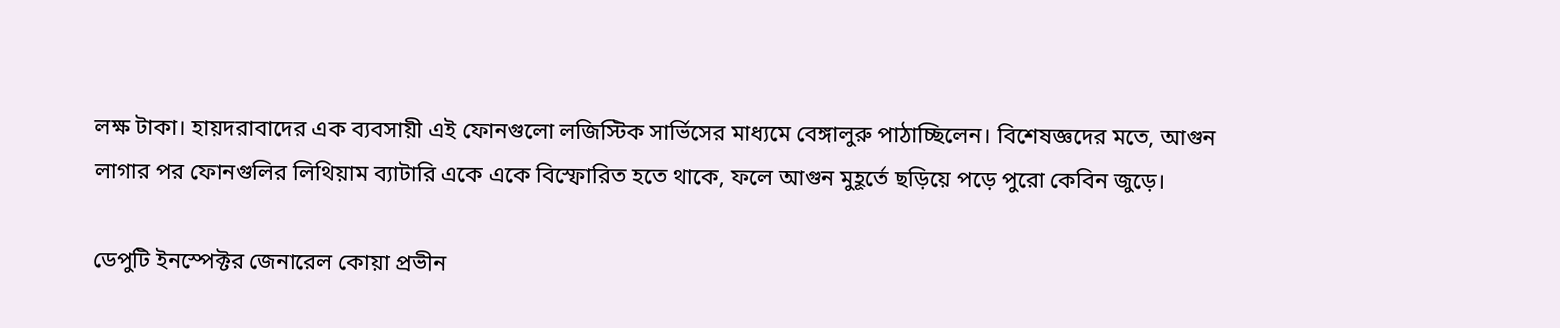লক্ষ টাকা। হায়দরাবাদের এক ব্যবসায়ী এই ফোনগুলো লজিস্টিক সার্ভিসের মাধ্যমে বেঙ্গালুরু পাঠাচ্ছিলেন। বিশেষজ্ঞদের মতে, আগুন লাগার পর ফোনগুলির লিথিয়াম ব্যাটারি একে একে বিস্ফোরিত হতে থাকে, ফলে আগুন মুহূর্তে ছড়িয়ে পড়ে পুরো কেবিন জুড়ে।

ডেপুটি ইনস্পেক্টর জেনারেল কোয়া প্রভীন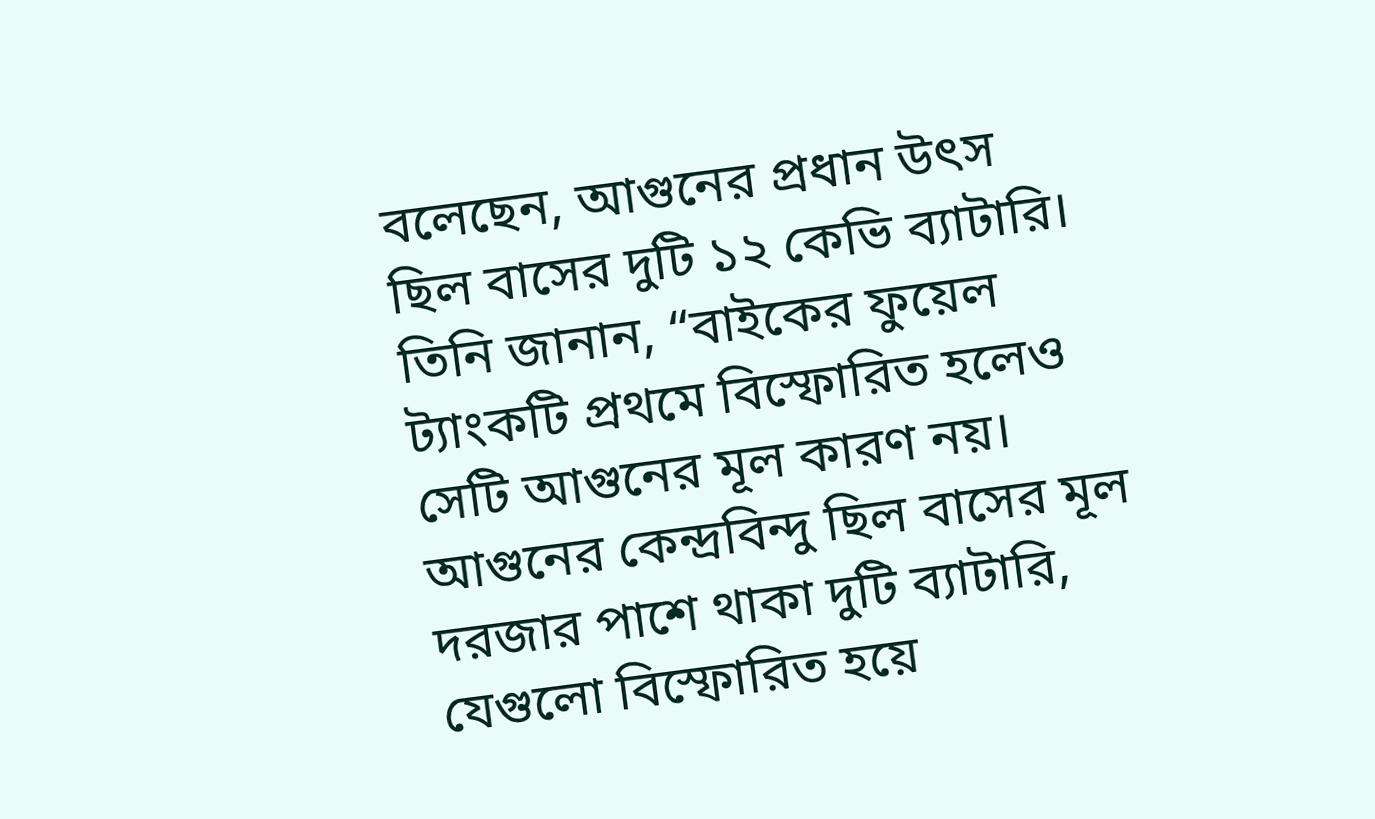বলেছেন, আগুনের প্রধান উৎস ছিল বাসের দুটি ১২ কেভি ব্যাটারি। তিনি জানান, “বাইকের ফুয়েল ট্যাংকটি প্রথমে বিস্ফোরিত হলেও সেটি আগুনের মূল কারণ নয়। আগুনের কেন্দ্রবিন্দু ছিল বাসের মূল দরজার পাশে থাকা দুটি ব্যাটারি, যেগুলো বিস্ফোরিত হয়ে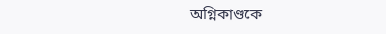অগ্নিকাণ্ডকে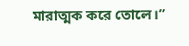মারাত্মক করে তোলে।”